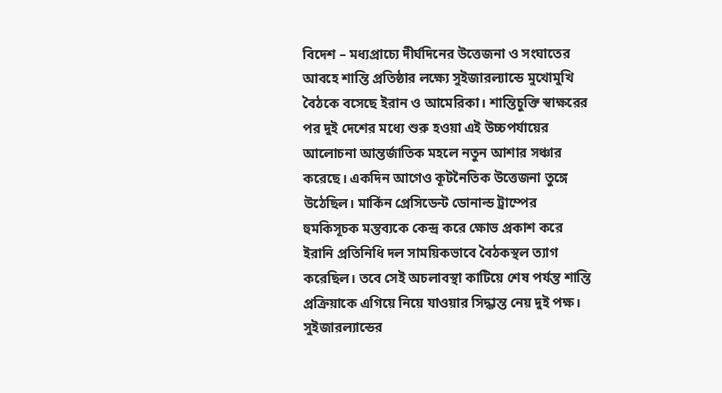বিদেশ – মধ্যপ্রাচ্যে দীর্ঘদিনের উত্তেজনা ও সংঘাতের আবহে শান্তি প্রতিষ্ঠার লক্ষ্যে সুইজারল্যান্ডে মুখোমুখি বৈঠকে বসেছে ইরান ও আমেরিকা। শান্তিচুক্তি স্বাক্ষরের পর দুই দেশের মধ্যে শুরু হওয়া এই উচ্চপর্যায়ের আলোচনা আন্তর্জাতিক মহলে নতুন আশার সঞ্চার করেছে। একদিন আগেও কূটনৈতিক উত্তেজনা তুঙ্গে উঠেছিল। মার্কিন প্রেসিডেন্ট ডোনাল্ড ট্রাম্পের হুমকিসূচক মন্তব্যকে কেন্দ্র করে ক্ষোভ প্রকাশ করে ইরানি প্রতিনিধি দল সাময়িকভাবে বৈঠকস্থল ত্যাগ করেছিল। তবে সেই অচলাবস্থা কাটিয়ে শেষ পর্যন্ত শান্তি প্রক্রিয়াকে এগিয়ে নিয়ে যাওয়ার সিদ্ধান্ত নেয় দুই পক্ষ।
সুইজারল্যান্ডের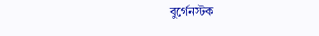বুর্গেনস্টক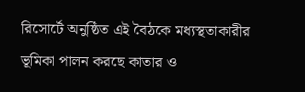রিসোর্টে অনুষ্ঠিত এই বৈঠকে মধ্যস্থতাকারীর ভূমিকা পালন করছে কাতার ও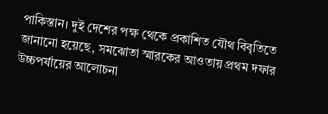পাকিস্তান। দুই দেশের পক্ষ থেকে প্রকাশিত যৌথ বিবৃতিতে জানানো হয়েছে, সমঝোতা স্মারকের আওতায় প্রথম দফার উচ্চপর্যায়ের আলোচনা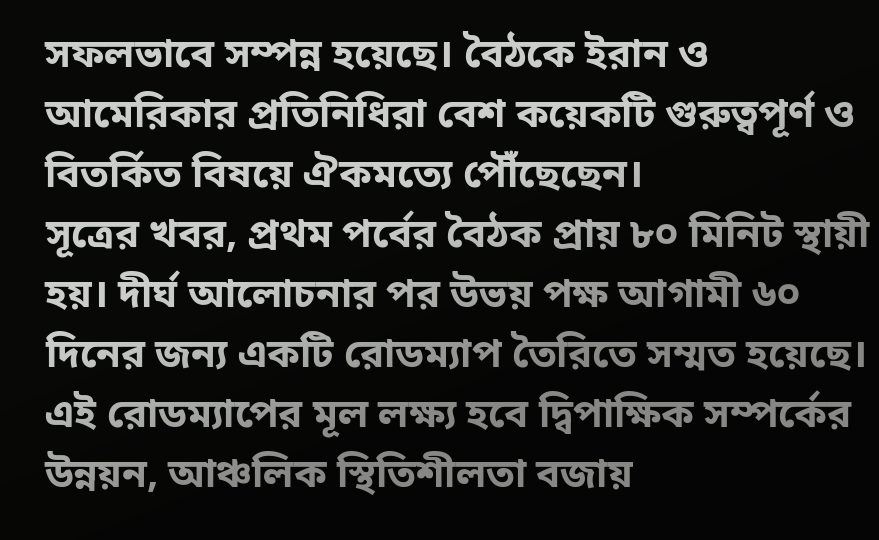সফলভাবে সম্পন্ন হয়েছে। বৈঠকে ইরান ও আমেরিকার প্রতিনিধিরা বেশ কয়েকটি গুরুত্বপূর্ণ ও বিতর্কিত বিষয়ে ঐকমত্যে পৌঁছেছেন।
সূত্রের খবর, প্রথম পর্বের বৈঠক প্রায় ৮০ মিনিট স্থায়ী হয়। দীর্ঘ আলোচনার পর উভয় পক্ষ আগামী ৬০ দিনের জন্য একটি রোডম্যাপ তৈরিতে সম্মত হয়েছে। এই রোডম্যাপের মূল লক্ষ্য হবে দ্বিপাক্ষিক সম্পর্কের উন্নয়ন, আঞ্চলিক স্থিতিশীলতা বজায়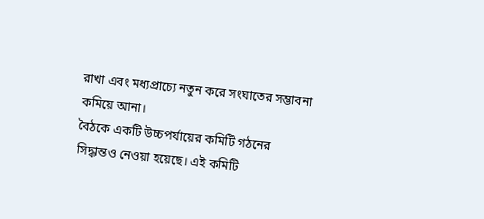রাখা এবং মধ্যপ্রাচ্যে নতুন করে সংঘাতের সম্ভাবনা কমিয়ে আনা।
বৈঠকে একটি উচ্চপর্যায়ের কমিটি গঠনের সিদ্ধান্তও নেওয়া হয়েছে। এই কমিটি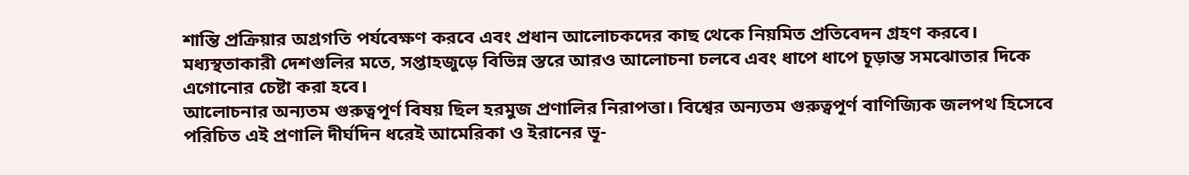শান্তি প্রক্রিয়ার অগ্রগতি পর্যবেক্ষণ করবে এবং প্রধান আলোচকদের কাছ থেকে নিয়মিত প্রতিবেদন গ্রহণ করবে। মধ্যস্থতাকারী দেশগুলির মতে, সপ্তাহজুড়ে বিভিন্ন স্তরে আরও আলোচনা চলবে এবং ধাপে ধাপে চূড়ান্ত সমঝোতার দিকে এগোনোর চেষ্টা করা হবে।
আলোচনার অন্যতম গুরুত্বপূর্ণ বিষয় ছিল হরমুজ প্রণালির নিরাপত্তা। বিশ্বের অন্যতম গুরুত্বপূর্ণ বাণিজ্যিক জলপথ হিসেবে পরিচিত এই প্রণালি দীর্ঘদিন ধরেই আমেরিকা ও ইরানের ভূ-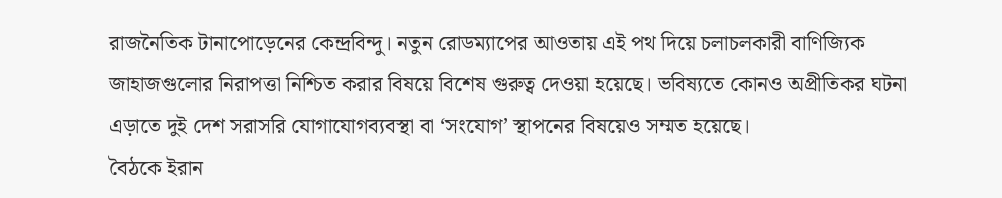রাজনৈতিক টানাপোড়েনের কেন্দ্রবিন্দু। নতুন রোডম্যাপের আওতায় এই পথ দিয়ে চলাচলকারী বাণিজ্যিক জাহাজগুলোর নিরাপত্তা নিশ্চিত করার বিষয়ে বিশেষ গুরুত্ব দেওয়া হয়েছে। ভবিষ্যতে কোনও অপ্রীতিকর ঘটনা এড়াতে দুই দেশ সরাসরি যোগাযোগব্যবস্থা বা ‘সংযোগ’ স্থাপনের বিষয়েও সম্মত হয়েছে।
বৈঠকে ইরান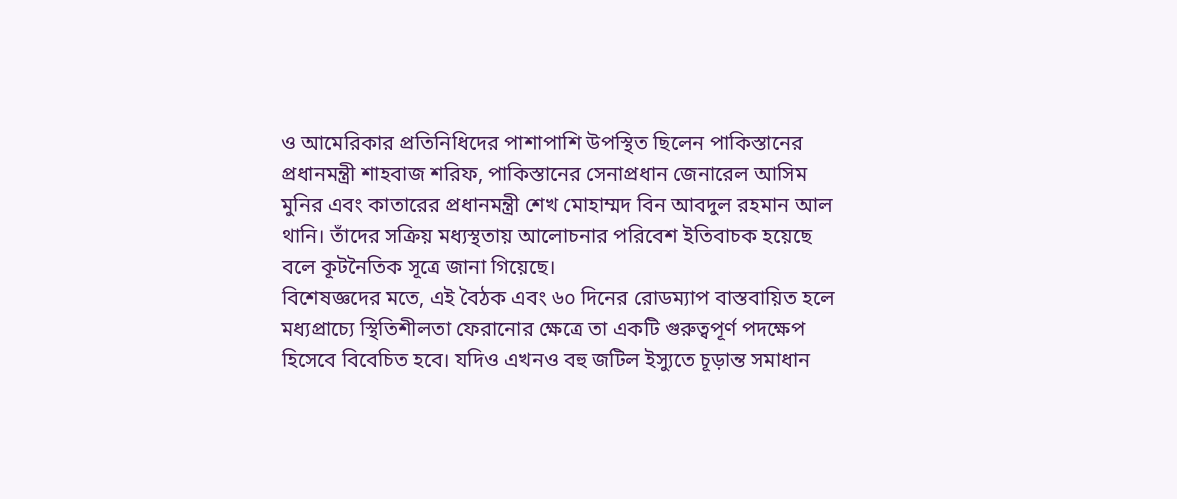ও আমেরিকার প্রতিনিধিদের পাশাপাশি উপস্থিত ছিলেন পাকিস্তানের প্রধানমন্ত্রী শাহবাজ শরিফ, পাকিস্তানের সেনাপ্রধান জেনারেল আসিম মুনির এবং কাতারের প্রধানমন্ত্রী শেখ মোহাম্মদ বিন আবদুল রহমান আল থানি। তাঁদের সক্রিয় মধ্যস্থতায় আলোচনার পরিবেশ ইতিবাচক হয়েছে বলে কূটনৈতিক সূত্রে জানা গিয়েছে।
বিশেষজ্ঞদের মতে, এই বৈঠক এবং ৬০ দিনের রোডম্যাপ বাস্তবায়িত হলে মধ্যপ্রাচ্যে স্থিতিশীলতা ফেরানোর ক্ষেত্রে তা একটি গুরুত্বপূর্ণ পদক্ষেপ হিসেবে বিবেচিত হবে। যদিও এখনও বহু জটিল ইস্যুতে চূড়ান্ত সমাধান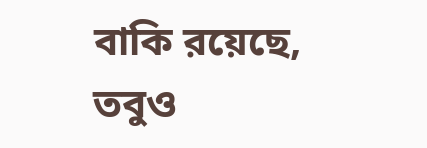বাকি রয়েছে, তবুও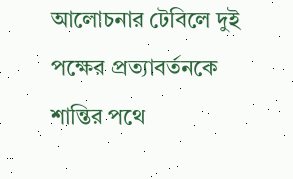আলোচনার টেবিলে দুই পক্ষের প্রত্যাবর্তনকে শান্তির পথে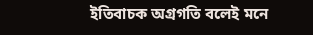ইতিবাচক অগ্রগতি বলেই মনে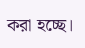করা হচ্ছে।